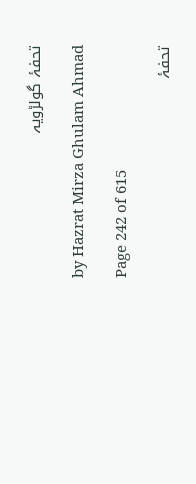تحفۂ گولڑویہ

by Hazrat Mirza Ghulam Ahmad

Page 242 of 615

تحفۂ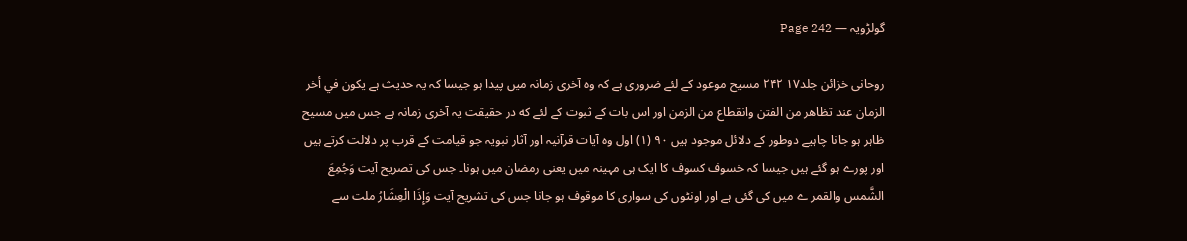گولڑویہ — Page 242

روحانی خزائن جلد۱۷ ۲۴۲ مسیح موعود کے لئے ضروری ہے کہ وہ آخری زمانہ میں پیدا ہو جیسا کہ یہ حدیث ہے يكون في أخر الزمان عند تظاهر من الفتن وانقطاع من الزمن اور اس بات کے ثبوت کے لئے که در حقیقت یہ آخری زمانہ ہے جس میں مسیح ظاہر ہو جانا چاہیے دوطور کے دلائل موجود ہیں ۹۰ (۱) اول وہ آیات قرآنیہ اور آثار نبویہ جو قیامت کے قرب پر دلالت کرتے ہیں اور پورے ہو گئے ہیں جیسا کہ خسوف کسوف کا ایک ہی مہینہ میں یعنی رمضان میں ہونا۔ جس کی تصریح آیت وَجُمِعَ الشَّمس والقمر ے میں کی گئی ہے اور اونٹوں کی سواری کا موقوف ہو جانا جس کی تشریح آیت وَإِذَا الْعِشَارُ ملت سے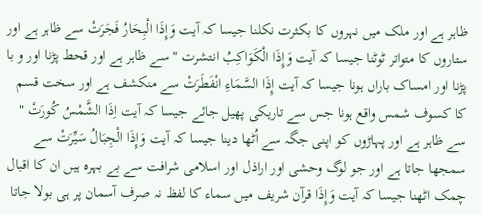ظاہر ہے اور ملک میں نہروں کا بکثرت نکلنا جیسا کہ آیت وَإِذَا الْبِحَارُ فَجَرَتْ سے ظاہر ہے اور ستاروں کا متواتر ٹوٹنا جیسا کہ آیت وَإِذَا الْكَوَاكِبُ انتشرت " سے ظاہر ہے اور قحط پڑنا اور و با پڑنا اور امساک باراں ہونا جیسا کہ آیت إِذَا السَّمَاءِ انْفَطَرَتْ سے منکشف ہے اور سخت قسم کا کسوف شمس واقع ہونا جس سے تاریکی پھیل جائے جیسا کہ آیت اِذَا الشَّمْسُ كُورَتْ " سے ظاہر ہے اور پہاڑوں کو اپنی جگہ سے اُٹھا دینا جیسا کہ آیت وَإِذَا الْجِبَالُ سَيِّرَتْ سے سمجھا جاتا ہے اور جو لوگ وحشی اور اراذل اور اسلامی شرافت سے بے بہرہ ہیں ان کا اقبال چمک اٹھنا جیسا کہ آیت وَإِذَا قرآن شریف میں سماء کا لفظ نہ صرف آسمان پر ہی بولا جاتا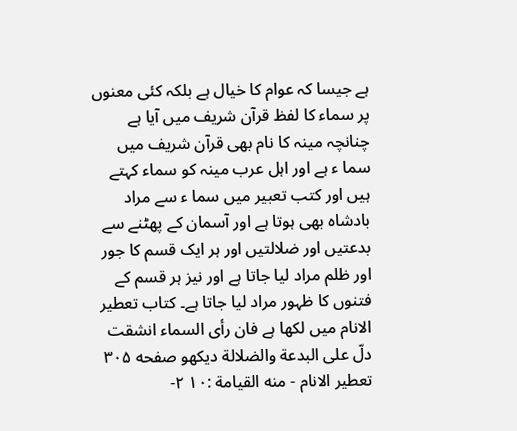ہے جیسا کہ عوام کا خیال ہے بلکہ کئی معنوں پر سماء کا لفظ قرآن شریف میں آیا ہے چنانچہ مینہ کا نام بھی قرآن شریف میں سما ء ہے اور اہل عرب مینہ کو سماء کہتے ہیں اور کتب تعبیر میں سما ء سے مراد بادشاہ بھی ہوتا ہے اور آسمان کے پھٹنے سے بدعتیں اور ضلالتیں اور ہر ایک قسم کا جور اور ظلم مراد لیا جاتا ہے اور نیز ہر قسم کے فتنوں کا ظہور مراد لیا جاتا ہے۔ کتاب تعطیر الانام میں لکھا ہے فان رأى السماء انشقت دلّ على البدعة والضلالة دیکھو صفحه ۳۰۵ تعطیر الانام - منه القيامة :١٠ ٢-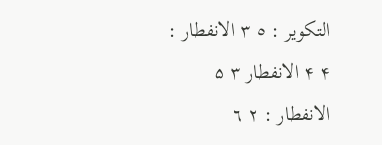التكوير : ٥ ٣ الانفطار : ۴ ۴ الانفطار ۳ ۵ الانفطار : ٢ ٦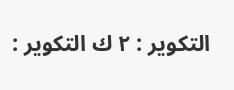التكوير : ٢ ك التكوير :